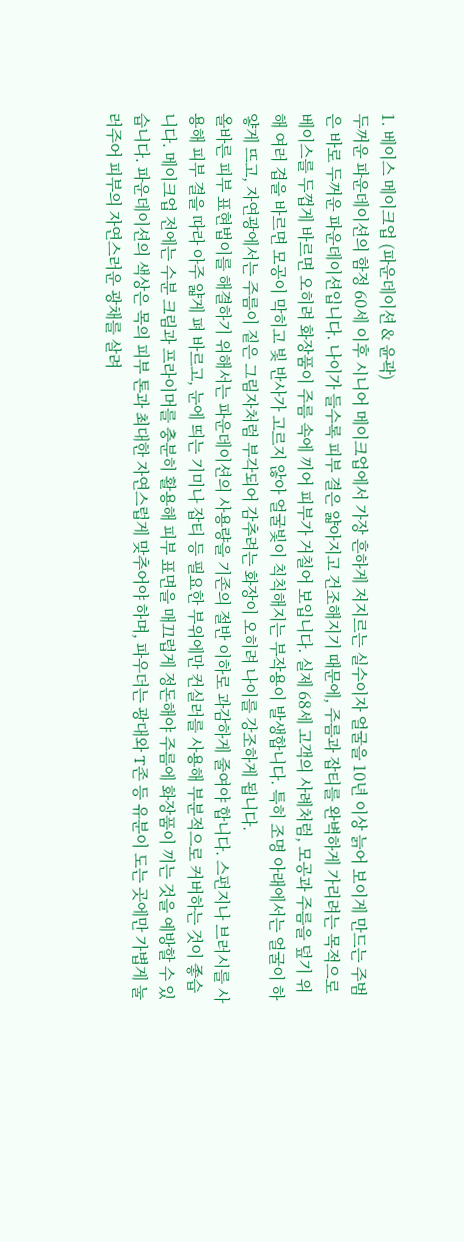1. 베이스 메이크업 (파운데이션 & 윤곽)
두꺼운 파운데이션의 함정 60세 이후 시니어 메이크업에서 가장 흔하게 저지르는 실수이자 얼굴을 10년 이상 늙어 보이게 만드는 주범은 바로 두꺼운 파운데이션입니다. 나이가 들수록 피부 결은 얇아지고 건조해지기 때문에, 주름과 잡티를 완벽하게 가리려는 목적으로 베이스를 두껍게 바르면 오히려 화장품이 주름 속에 끼어 피부가 거칠어 보입니다. 실제 68세 고객의 사례처럼, 모공과 주름을 덮기 위해 여러 겹을 바르면 모공이 막히고 빛 반사가 고르지 않아 얼굴빛이 칙칙해지는 부작용이 발생합니다. 특히 조명 아래에서는 얼굴이 하얗게 뜨고, 자연광에서는 주름이 짙은 그림자처럼 부각되어 감추려는 화장이 오히려 나이를 강조하게 됩니다.
올바른 피부 표현법이를 해결하기 위해서는 파운데이션의 사용량을 기존의 절반 이하로 과감하게 줄여야 합니다. 스펀지나 브러시를 사용해 피부 결을 따라 아주 얇게 펴 바르고, 눈에 띄는 기미나 잡티 등 필요한 부위에만 컨실러를 사용해 부분적으로 커버하는 것이 좋습니다. 메이크업 전에는 수분 크림과 프라이머를 충분히 활용해 피부 표면을 매끄럽게 정돈해야 주름에 화장품이 끼는 것을 예방할 수 있습니다. 파운데이션의 색상은 목의 피부 톤과 최대한 자연스럽게 맞추어야 하며, 파우더는 광대와 T존 등 유분이 도는 곳에만 가볍게 눌러주어 피부의 자연스러운 광채를 살려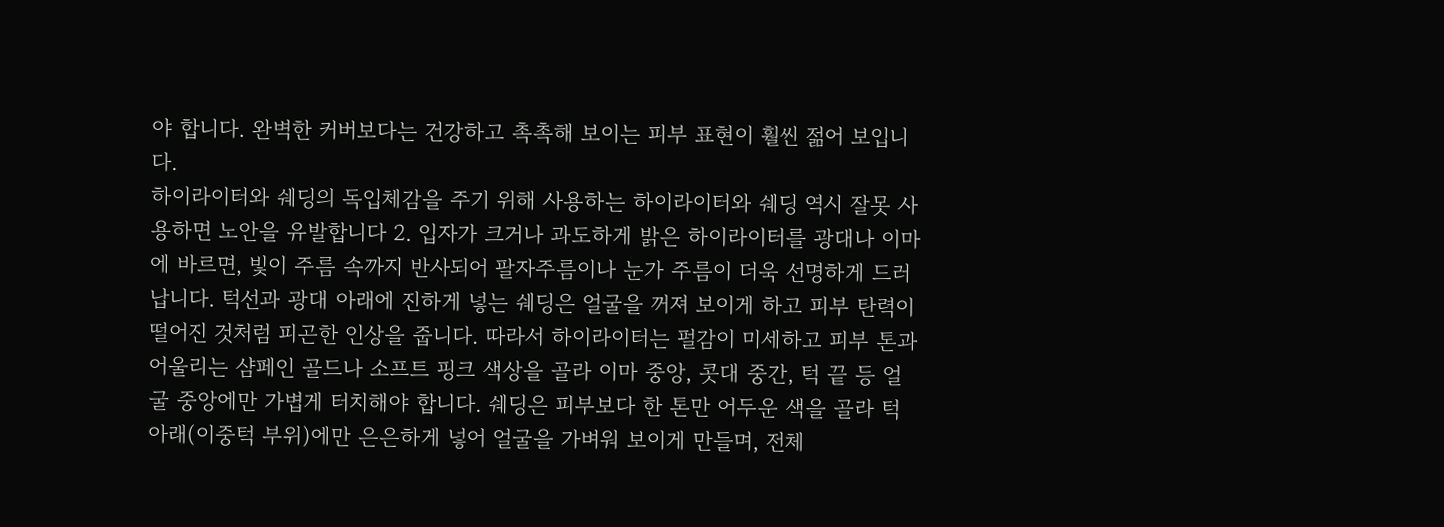야 합니다. 완벽한 커버보다는 건강하고 촉촉해 보이는 피부 표현이 훨씬 젊어 보입니다.
하이라이터와 쉐딩의 독입체감을 주기 위해 사용하는 하이라이터와 쉐딩 역시 잘못 사용하면 노안을 유발합니다 2. 입자가 크거나 과도하게 밝은 하이라이터를 광대나 이마에 바르면, 빛이 주름 속까지 반사되어 팔자주름이나 눈가 주름이 더욱 선명하게 드러납니다. 턱선과 광대 아래에 진하게 넣는 쉐딩은 얼굴을 꺼져 보이게 하고 피부 탄력이 떨어진 것처럼 피곤한 인상을 줍니다. 따라서 하이라이터는 펄감이 미세하고 피부 톤과 어울리는 샴페인 골드나 소프트 핑크 색상을 골라 이마 중앙, 콧대 중간, 턱 끝 등 얼굴 중앙에만 가볍게 터치해야 합니다. 쉐딩은 피부보다 한 톤만 어두운 색을 골라 턱 아래(이중턱 부위)에만 은은하게 넣어 얼굴을 가벼워 보이게 만들며, 전체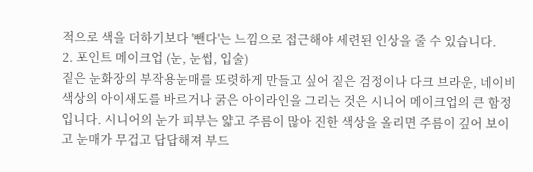적으로 색을 더하기보다 '뺀다'는 느낌으로 접근해야 세련된 인상을 줄 수 있습니다.
2. 포인트 메이크업 (눈, 눈썹, 입술)
짙은 눈화장의 부작용눈매를 또렷하게 만들고 싶어 짙은 검정이나 다크 브라운, 네이비 색상의 아이섀도를 바르거나 굵은 아이라인을 그리는 것은 시니어 메이크업의 큰 함정입니다. 시니어의 눈가 피부는 얇고 주름이 많아 진한 색상을 올리면 주름이 깊어 보이고 눈매가 무겁고 답답해져 부드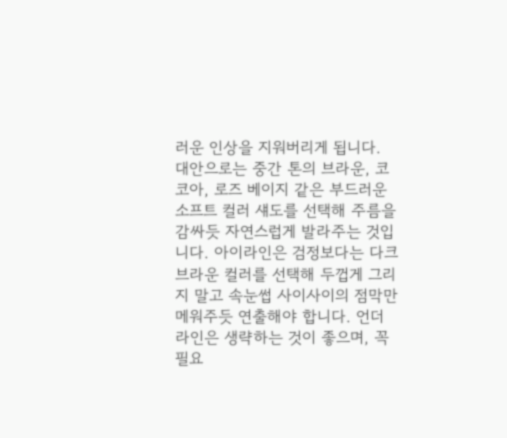러운 인상을 지워버리게 됩니다. 대안으로는 중간 톤의 브라운, 코코아, 로즈 베이지 같은 부드러운 소프트 컬러 섀도를 선택해 주름을 감싸듯 자연스럽게 발라주는 것입니다. 아이라인은 검정보다는 다크 브라운 컬러를 선택해 두껍게 그리지 말고 속눈썹 사이사이의 점막만 메워주듯 연출해야 합니다. 언더라인은 생략하는 것이 좋으며, 꼭 필요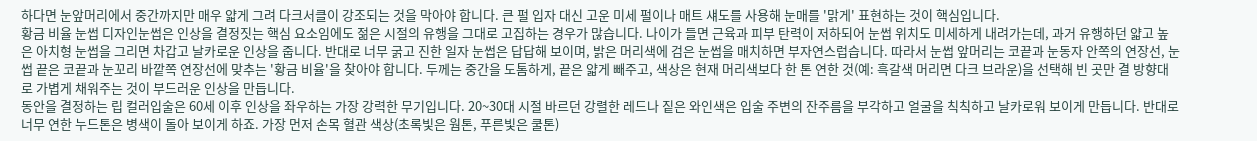하다면 눈앞머리에서 중간까지만 매우 얇게 그려 다크서클이 강조되는 것을 막아야 합니다. 큰 펄 입자 대신 고운 미세 펄이나 매트 섀도를 사용해 눈매를 '맑게' 표현하는 것이 핵심입니다.
황금 비율 눈썹 디자인눈썹은 인상을 결정짓는 핵심 요소임에도 젊은 시절의 유행을 그대로 고집하는 경우가 많습니다. 나이가 들면 근육과 피부 탄력이 저하되어 눈썹 위치도 미세하게 내려가는데, 과거 유행하던 얇고 높은 아치형 눈썹을 그리면 차갑고 날카로운 인상을 줍니다. 반대로 너무 굵고 진한 일자 눈썹은 답답해 보이며, 밝은 머리색에 검은 눈썹을 매치하면 부자연스럽습니다. 따라서 눈썹 앞머리는 코끝과 눈동자 안쪽의 연장선, 눈썹 끝은 코끝과 눈꼬리 바깥쪽 연장선에 맞추는 '황금 비율'을 찾아야 합니다. 두께는 중간을 도톰하게, 끝은 얇게 빼주고, 색상은 현재 머리색보다 한 톤 연한 것(예: 흑갈색 머리면 다크 브라운)을 선택해 빈 곳만 결 방향대로 가볍게 채워주는 것이 부드러운 인상을 만듭니다.
동안을 결정하는 립 컬러입술은 60세 이후 인상을 좌우하는 가장 강력한 무기입니다. 20~30대 시절 바르던 강렬한 레드나 짙은 와인색은 입술 주변의 잔주름을 부각하고 얼굴을 칙칙하고 날카로워 보이게 만듭니다. 반대로 너무 연한 누드톤은 병색이 돌아 보이게 하죠. 가장 먼저 손목 혈관 색상(초록빛은 웜톤, 푸른빛은 쿨톤)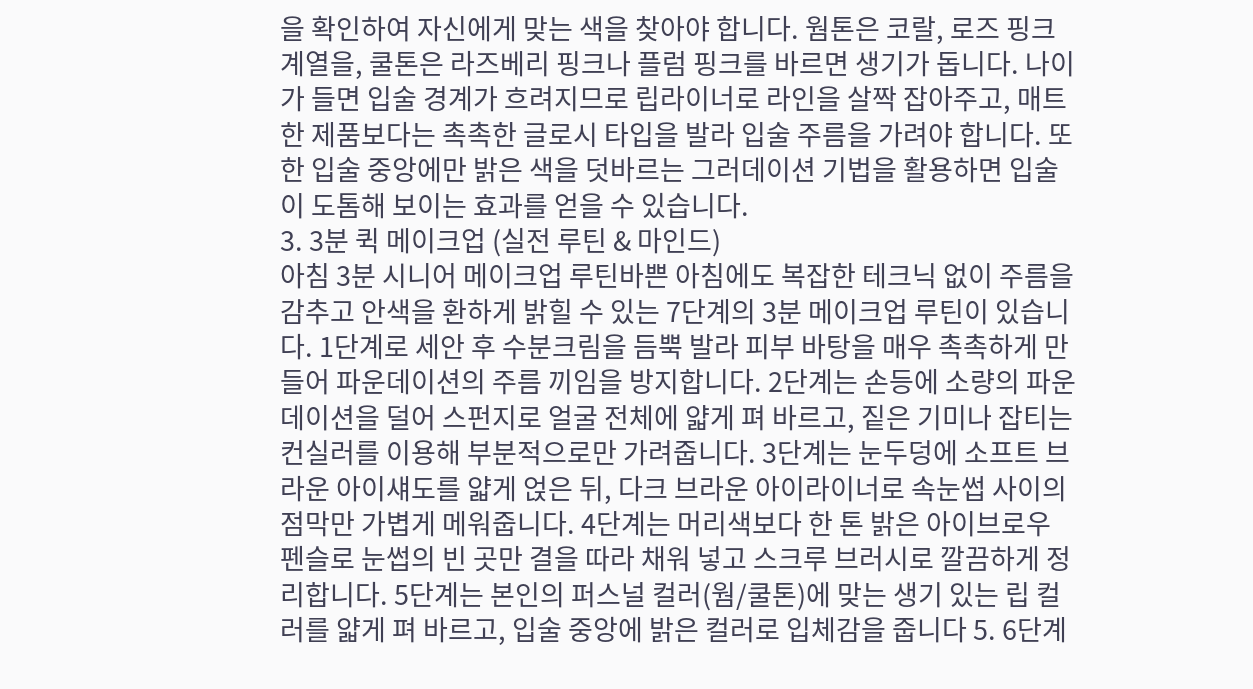을 확인하여 자신에게 맞는 색을 찾아야 합니다. 웜톤은 코랄, 로즈 핑크 계열을, 쿨톤은 라즈베리 핑크나 플럼 핑크를 바르면 생기가 돕니다. 나이가 들면 입술 경계가 흐려지므로 립라이너로 라인을 살짝 잡아주고, 매트한 제품보다는 촉촉한 글로시 타입을 발라 입술 주름을 가려야 합니다. 또한 입술 중앙에만 밝은 색을 덧바르는 그러데이션 기법을 활용하면 입술이 도톰해 보이는 효과를 얻을 수 있습니다.
3. 3분 퀵 메이크업 (실전 루틴 & 마인드)
아침 3분 시니어 메이크업 루틴바쁜 아침에도 복잡한 테크닉 없이 주름을 감추고 안색을 환하게 밝힐 수 있는 7단계의 3분 메이크업 루틴이 있습니다. 1단계로 세안 후 수분크림을 듬뿍 발라 피부 바탕을 매우 촉촉하게 만들어 파운데이션의 주름 끼임을 방지합니다. 2단계는 손등에 소량의 파운데이션을 덜어 스펀지로 얼굴 전체에 얇게 펴 바르고, 짙은 기미나 잡티는 컨실러를 이용해 부분적으로만 가려줍니다. 3단계는 눈두덩에 소프트 브라운 아이섀도를 얇게 얹은 뒤, 다크 브라운 아이라이너로 속눈썹 사이의 점막만 가볍게 메워줍니다. 4단계는 머리색보다 한 톤 밝은 아이브로우 펜슬로 눈썹의 빈 곳만 결을 따라 채워 넣고 스크루 브러시로 깔끔하게 정리합니다. 5단계는 본인의 퍼스널 컬러(웜/쿨톤)에 맞는 생기 있는 립 컬러를 얇게 펴 바르고, 입술 중앙에 밝은 컬러로 입체감을 줍니다 5. 6단계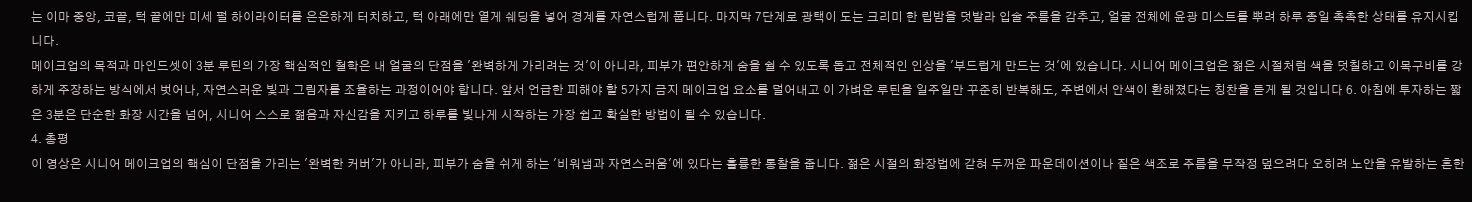는 이마 중앙, 코끝, 턱 끝에만 미세 펄 하이라이터를 은은하게 터치하고, 턱 아래에만 옅게 쉐딩을 넣어 경계를 자연스럽게 풉니다. 마지막 7단계로 광택이 도는 크리미 한 립밤을 덧발라 입술 주름을 감추고, 얼굴 전체에 윤광 미스트를 뿌려 하루 종일 촉촉한 상태를 유지시킵니다.
메이크업의 목적과 마인드셋이 3분 루틴의 가장 핵심적인 철학은 내 얼굴의 단점을 '완벽하게 가리려는 것'이 아니라, 피부가 편안하게 숨을 쉴 수 있도록 돕고 전체적인 인상을 '부드럽게 만드는 것'에 있습니다. 시니어 메이크업은 젊은 시절처럼 색을 덧칠하고 이목구비를 강하게 주장하는 방식에서 벗어나, 자연스러운 빛과 그림자를 조율하는 과정이어야 합니다. 앞서 언급한 피해야 할 5가지 금지 메이크업 요소를 덜어내고 이 가벼운 루틴을 일주일만 꾸준히 반복해도, 주변에서 안색이 환해졌다는 칭찬을 듣게 될 것입니다 6. 아침에 투자하는 짧은 3분은 단순한 화장 시간을 넘어, 시니어 스스로 젊음과 자신감을 지키고 하루를 빛나게 시작하는 가장 쉽고 확실한 방법이 될 수 있습니다.
4. 총평
이 영상은 시니어 메이크업의 핵심이 단점을 가리는 '완벽한 커버'가 아니라, 피부가 숨을 쉬게 하는 '비워냄과 자연스러움'에 있다는 훌륭한 통찰을 줍니다. 젊은 시절의 화장법에 갇혀 두꺼운 파운데이션이나 짙은 색조로 주름을 무작정 덮으려다 오히려 노안을 유발하는 흔한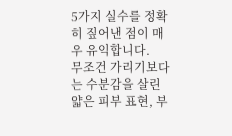5가지 실수를 정확히 짚어낸 점이 매우 유익합니다.
무조건 가리기보다는 수분감을 살린 얇은 피부 표현, 부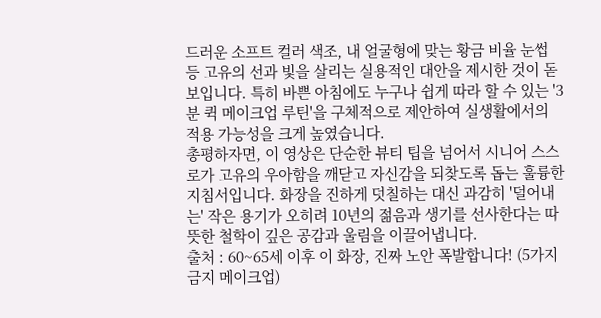드러운 소프트 컬러 색조, 내 얼굴형에 맞는 황금 비율 눈썹 등 고유의 선과 빛을 살리는 실용적인 대안을 제시한 것이 돋보입니다. 특히 바쁜 아침에도 누구나 쉽게 따라 할 수 있는 '3분 퀵 메이크업 루틴'을 구체적으로 제안하여 실생활에서의 적용 가능성을 크게 높였습니다.
총평하자면, 이 영상은 단순한 뷰티 팁을 넘어서 시니어 스스로가 고유의 우아함을 깨닫고 자신감을 되찾도록 돕는 훌륭한 지침서입니다. 화장을 진하게 덧칠하는 대신 과감히 '덜어내는' 작은 용기가 오히려 10년의 젊음과 생기를 선사한다는 따뜻한 철학이 깊은 공감과 울림을 이끌어냅니다.
출처 : 60~65세 이후 이 화장, 진짜 노안 폭발합니다! (5가지 금지 메이크업)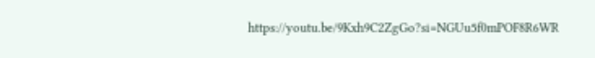https://youtu.be/9Kxh9C2ZgGo?si=NGUu5f0mPOF8R6WR